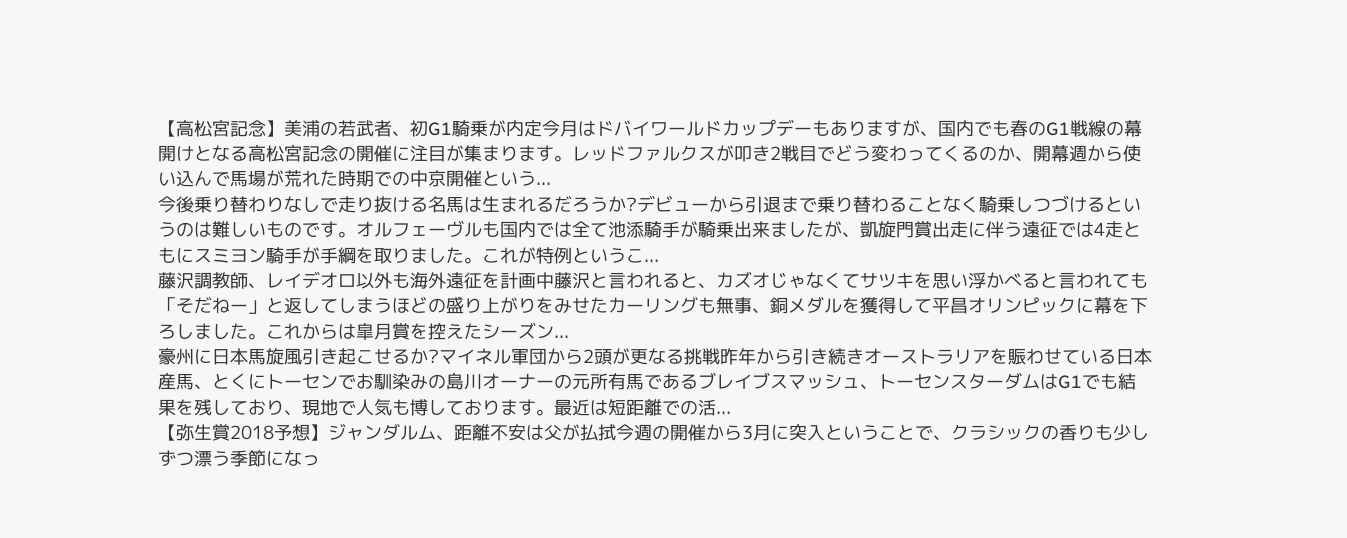【高松宮記念】美浦の若武者、初G1騎乗が内定今月はドバイワールドカップデーもありますが、国内でも春のG1戦線の幕開けとなる高松宮記念の開催に注目が集まります。レッドファルクスが叩き2戦目でどう変わってくるのか、開幕週から使い込んで馬場が荒れた時期での中京開催という...
今後乗り替わりなしで走り抜ける名馬は生まれるだろうか?デビューから引退まで乗り替わることなく騎乗しつづけるというのは難しいものです。オルフェーヴルも国内では全て池添騎手が騎乗出来ましたが、凱旋門賞出走に伴う遠征では4走ともにスミヨン騎手が手綱を取りました。これが特例というこ...
藤沢調教師、レイデオロ以外も海外遠征を計画中藤沢と言われると、カズオじゃなくてサツキを思い浮かべると言われても「そだねー」と返してしまうほどの盛り上がりをみせたカーリングも無事、銅メダルを獲得して平昌オリンピックに幕を下ろしました。これからは皐月賞を控えたシーズン...
豪州に日本馬旋風引き起こせるか?マイネル軍団から2頭が更なる挑戦昨年から引き続きオーストラリアを賑わせている日本産馬、とくにトーセンでお馴染みの島川オーナーの元所有馬であるブレイブスマッシュ、トーセンスターダムはG1でも結果を残しており、現地で人気も博しております。最近は短距離での活...
【弥生賞2018予想】ジャンダルム、距離不安は父が払拭今週の開催から3月に突入ということで、クラシックの香りも少しずつ漂う季節になっ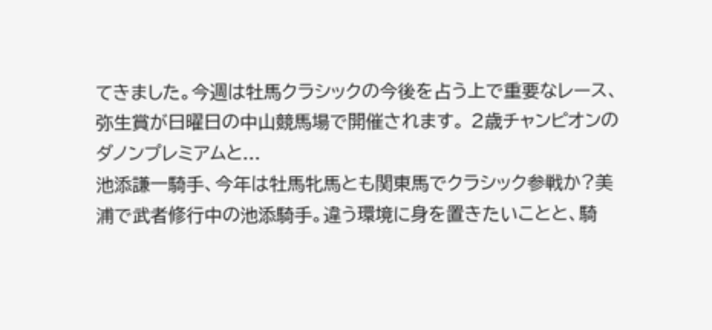てきました。今週は牡馬クラシックの今後を占う上で重要なレース、弥生賞が日曜日の中山競馬場で開催されます。 2歳チャンピオンのダノンプレミアムと...
池添謙一騎手、今年は牡馬牝馬とも関東馬でクラシック参戦か?美浦で武者修行中の池添騎手。違う環境に身を置きたいことと、騎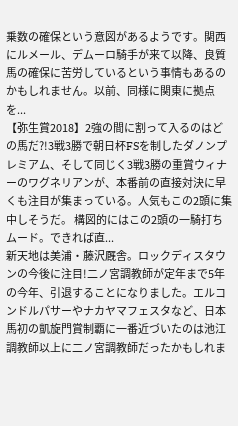乗数の確保という意図があるようです。関西にルメール、デムーロ騎手が来て以降、良質馬の確保に苦労しているという事情もあるのかもしれません。以前、同様に関東に拠点を...
【弥生賞2018】2強の間に割って入るのはどの馬だ?!3戦3勝で朝日杯FSを制したダノンプレミアム、そして同じく3戦3勝の重賞ウィナーのワグネリアンが、本番前の直接対決に早くも注目が集まっている。人気もこの2頭に集中しそうだ。 構図的にはこの2頭の一騎打ちムード。できれば直...
新天地は美浦・藤沢厩舎。ロックディスタウンの今後に注目!二ノ宮調教師が定年まで5年の今年、引退することになりました。エルコンドルパサーやナカヤマフェスタなど、日本馬初の凱旋門賞制覇に一番近づいたのは池江調教師以上に二ノ宮調教師だったかもしれま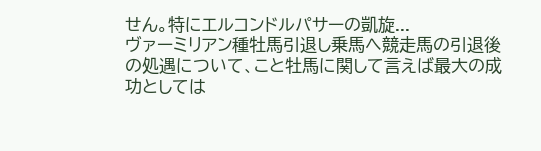せん。特にエルコンドルパサーの凱旋...
ヴァーミリアン種牡馬引退し乗馬へ競走馬の引退後の処遇について、こと牡馬に関して言えば最大の成功としては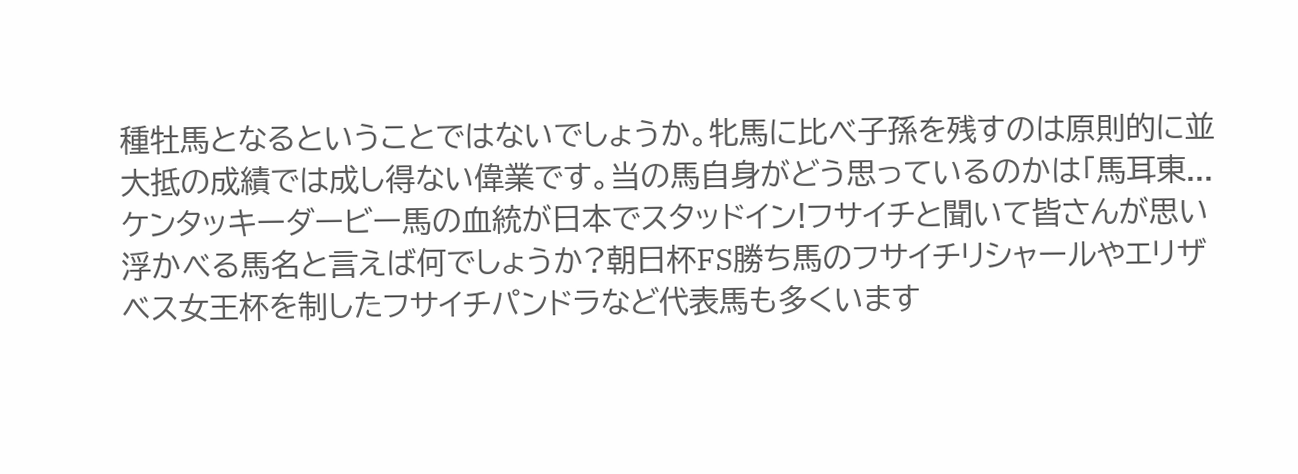種牡馬となるということではないでしょうか。牝馬に比べ子孫を残すのは原則的に並大抵の成績では成し得ない偉業です。当の馬自身がどう思っているのかは「馬耳東...
ケンタッキーダービー馬の血統が日本でスタッドイン!フサイチと聞いて皆さんが思い浮かべる馬名と言えば何でしょうか?朝日杯FS勝ち馬のフサイチリシャールやエリザベス女王杯を制したフサイチパンドラなど代表馬も多くいます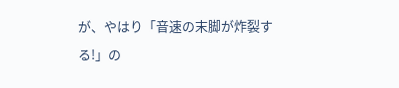が、やはり「音速の末脚が炸裂する!」の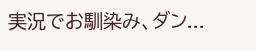実況でお馴染み、ダン...